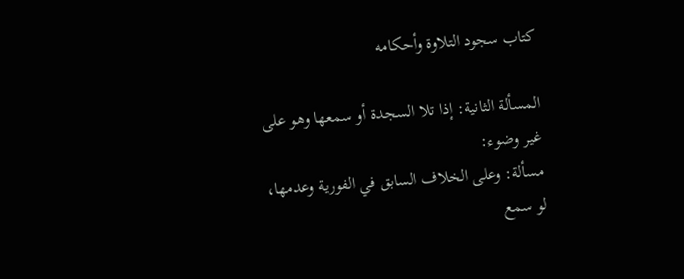كتاب سجود التلاوة وأحكامه

المسألة الثانية: إذا تلا السجدة أو سمعها وهو على غير وضوء:
مسألة: وعلى الخلاف السابق في الفورية وعدمها، لو سمع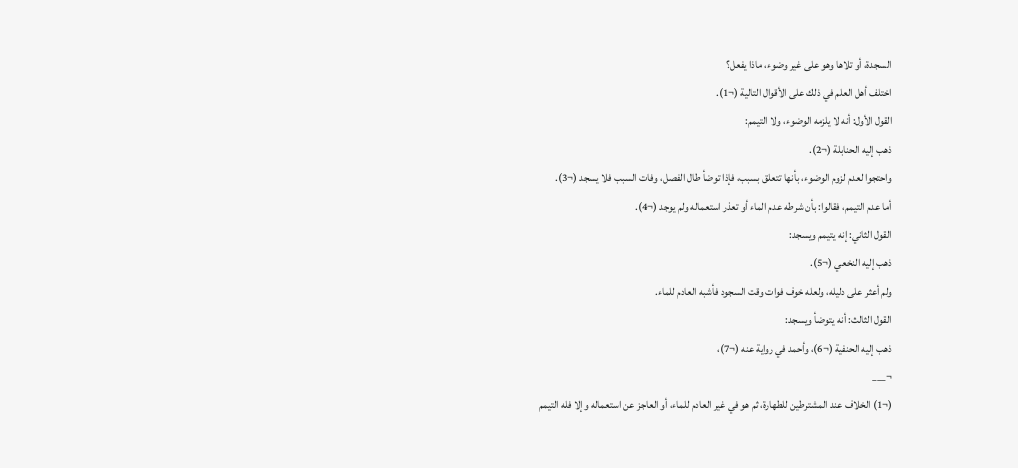السجدة، أو تلاها وهو على غير وضوء، ماذا يفعل؟
اختلف أهل العلم في ذلك على الأقوال التالية (¬1).
القول الأول: أنه لا يلزمه الوضوء، ولا التيمم:
ذهب إليه الحنابلة (¬2).
واحتجوا لعدم لزوم الوضوء، بأنها تتعلق بسبب، فإذا توضأ طال الفصل، وفات السبب فلا يسجد (¬3).
أما عدم التيمم، فقالوا: بأن شرطه عدم الماء أو تعذر استعماله ولم يوجد (¬4).
القول الثاني: إنه يتيمم ويسجد:
ذهب إليه النخعي (¬5).
ولم أعثر على دليله، ولعله خوف فوات وقت السجود فأشبه العادم للماء.
القول الثالث: أنه يتوضأ ويسجد:
ذهب إليه الحنفية (¬6)، وأحمد في رواية عنه (¬7)،
¬___
(¬1) الخلاف عند المشترطين للطهارة، ثم هو في غير العادم للماء، أو العاجز عن استعماله وإلا فله التيمم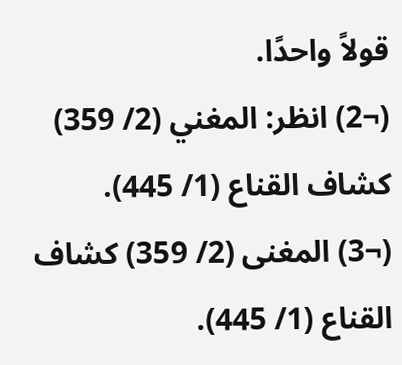قولاً واحدًا.
(¬2) انظر: المغني (2/ 359) كشاف القناع (1/ 445).
(¬3) المغنى (2/ 359) كشاف القناع (1/ 445).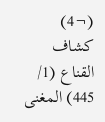(¬4) كشاف القناع (1/ 445) المغنى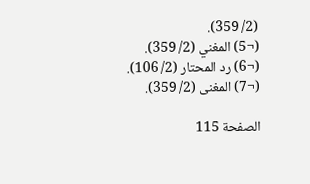(2/ 359).
(¬5) المغني (2/ 359).
(¬6) رد المحتار (2/ 106).
(¬7) المغنى (2/ 359).

الصفحة 115